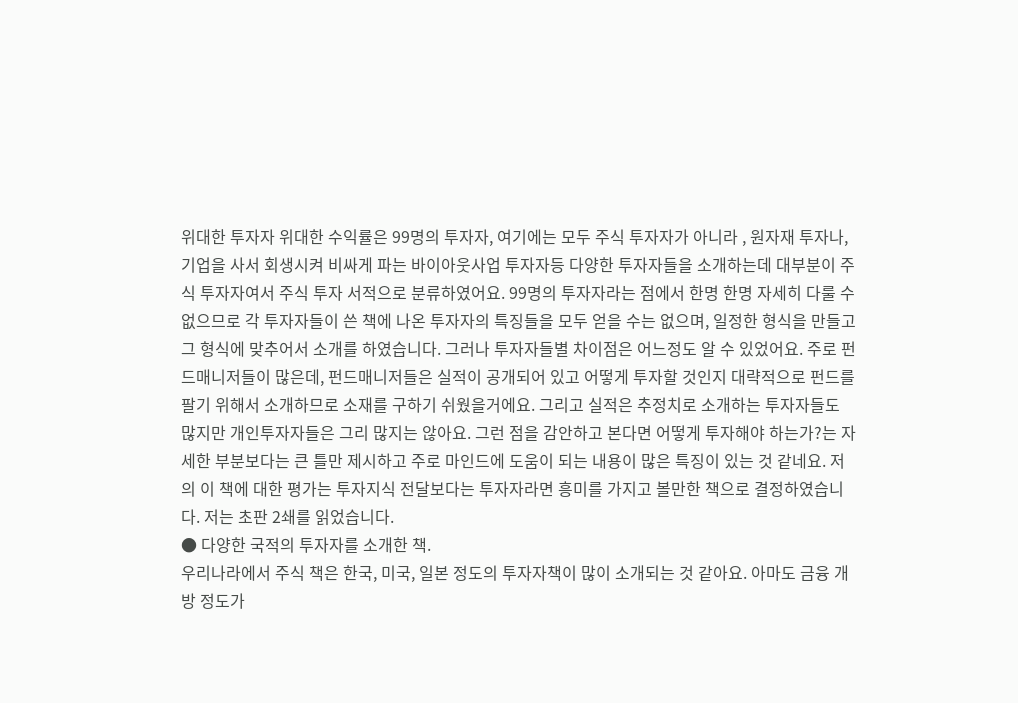위대한 투자자 위대한 수익률은 99명의 투자자, 여기에는 모두 주식 투자자가 아니라 , 원자재 투자나, 기업을 사서 회생시켜 비싸게 파는 바이아웃사업 투자자등 다양한 투자자들을 소개하는데 대부분이 주식 투자자여서 주식 투자 서적으로 분류하였어요. 99명의 투자자라는 점에서 한명 한명 자세히 다룰 수 없으므로 각 투자자들이 쓴 책에 나온 투자자의 특징들을 모두 얻을 수는 없으며, 일정한 형식을 만들고 그 형식에 맞추어서 소개를 하였습니다. 그러나 투자자들별 차이점은 어느정도 알 수 있었어요. 주로 펀드매니저들이 많은데, 펀드매니저들은 실적이 공개되어 있고 어떻게 투자할 것인지 대략적으로 펀드를 팔기 위해서 소개하므로 소재를 구하기 쉬웠을거에요. 그리고 실적은 추정치로 소개하는 투자자들도 많지만 개인투자자들은 그리 많지는 않아요. 그런 점을 감안하고 본다면 어떻게 투자해야 하는가?는 자세한 부분보다는 큰 틀만 제시하고 주로 마인드에 도움이 되는 내용이 많은 특징이 있는 것 같네요. 저의 이 책에 대한 평가는 투자지식 전달보다는 투자자라면 흥미를 가지고 볼만한 책으로 결정하였습니다. 저는 초판 2쇄를 읽었습니다.
● 다양한 국적의 투자자를 소개한 책.
우리나라에서 주식 책은 한국, 미국, 일본 정도의 투자자책이 많이 소개되는 것 같아요. 아마도 금융 개방 정도가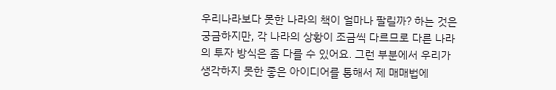우리나라보다 못한 나라의 책이 얼마나 팔릴까? 하는 것은 궁금하지만, 각 나라의 상황이 조금씩 다르므로 다른 나라의 투자 방식은 좀 다를 수 있어요. 그런 부분에서 우리가 생각하지 못한 좋은 아이디어를 통해서 제 매매법에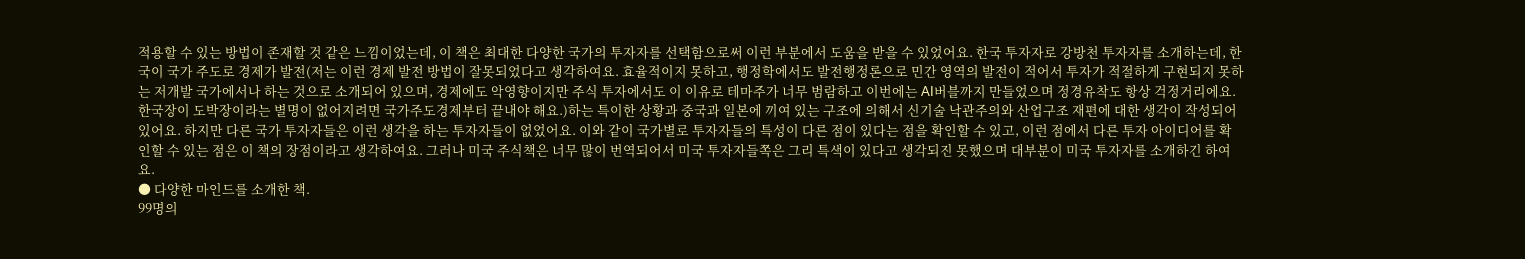적용할 수 있는 방법이 존재할 것 같은 느낌이었는데, 이 책은 최대한 다양한 국가의 투자자를 선택함으로써 이런 부분에서 도움을 받을 수 있었어요. 한국 투자자로 강방천 투자자를 소개하는데, 한국이 국가 주도로 경제가 발전(저는 이런 경제 발전 방법이 잘못되었다고 생각하여요. 효율적이지 못하고, 행정학에서도 발전행정론으로 민간 영역의 발전이 적어서 투자가 적절하게 구현되지 못하는 저개발 국가에서나 하는 것으로 소개되어 있으며, 경제에도 악영향이지만 주식 투자에서도 이 이유로 테마주가 너무 범람하고 이번에는 AI버블까지 만들었으며 정경유착도 항상 걱정거리에요. 한국장이 도박장이라는 별명이 없어지려면 국가주도경제부터 끝내야 해요.)하는 특이한 상황과 중국과 일본에 끼여 있는 구조에 의해서 신기술 낙관주의와 산업구조 재편에 대한 생각이 작성되어 있어요. 하지만 다른 국가 투자자들은 이런 생각을 하는 투자자들이 없었어요. 이와 같이 국가별로 투자자들의 특성이 다른 점이 있다는 점을 확인할 수 있고, 이런 점에서 다른 투자 아이디어를 확인할 수 있는 점은 이 책의 장점이라고 생각하여요. 그러나 미국 주식책은 너무 많이 번역되어서 미국 투자자들쪽은 그리 특색이 있다고 생각되진 못했으며 대부분이 미국 투자자를 소개하긴 하여요.
● 다양한 마인드를 소개한 책.
99명의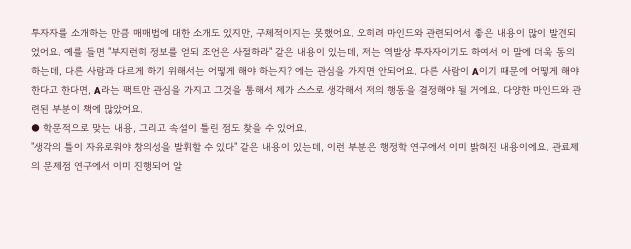투자자를 소개하는 만큼 매매법에 대한 소개도 있지만, 구체적이지는 못했어요. 오히려 마인드와 관련되어서 좋은 내용이 많이 발견되었어요. 예를 들면 "부지런히 정보를 얻되 조언은 사절하라" 같은 내용이 있는데, 저는 역발상 투자자이기도 하여서 이 말에 더욱 동의하는데, 다른 사람과 다르게 하기 위해서는 어떻게 해야 하는지? 에는 관심을 가지면 안되어요. 다른 사람이 A이기 때문에 어떻게 해야 한다고 한다면, A라는 팩트만 관심을 가지고 그것을 통해서 제가 스스로 생각해서 저의 행동을 결정해야 될 거에요. 다양한 마인드와 관련된 부분이 책에 많았어요.
● 학문적으로 맞는 내용, 그리고 속설이 틀린 점도 찾을 수 있어요.
"생각의 틀이 자유로워야 창의성을 발휘할 수 있다" 같은 내용이 있는데, 이런 부분은 행정학 연구에서 이미 밝혀진 내용이에요. 관료제의 문제점 연구에서 이미 진행되어 알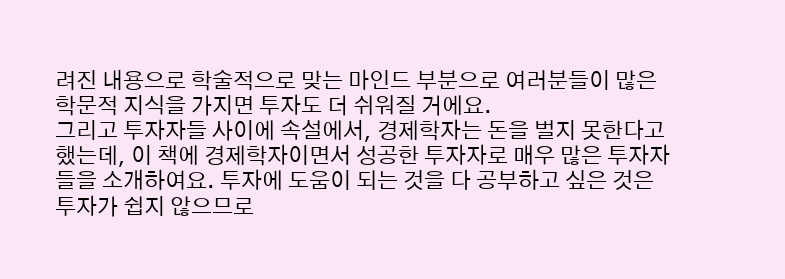려진 내용으로 학술적으로 맞는 마인드 부분으로 여러분들이 많은 학문적 지식을 가지면 투자도 더 쉬워질 거에요.
그리고 투자자들 사이에 속설에서, 경제학자는 돈을 벌지 못한다고 했는데, 이 책에 경제학자이면서 성공한 투자자로 매우 많은 투자자들을 소개하여요. 투자에 도움이 되는 것을 다 공부하고 싶은 것은 투자가 쉽지 않으므로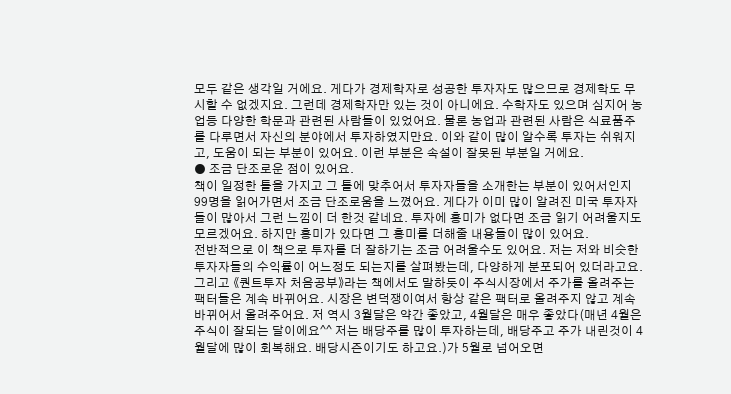모두 같은 생각일 거에요. 게다가 경제학자로 성공한 투자자도 많으므로 경제학도 무시할 수 없겠지요. 그런데 경제학자만 있는 것이 아니에요. 수학자도 있으며 심지어 농업등 다양한 학문과 관련된 사람들이 있었어요. 물론 농업과 관련된 사람은 식료품주를 다루면서 자신의 분야에서 투자하였지만요. 이와 같이 많이 알수록 투자는 쉬워지고, 도움이 되는 부분이 있어요. 이런 부분은 속설이 잘못된 부분일 거에요.
● 조금 단조로운 점이 있어요.
책이 일정한 틀을 가지고 그 틀에 맞추어서 투자자들을 소개한는 부분이 있어서인지 99명을 읽어가면서 조금 단조로움을 느꼈어요. 게다가 이미 많이 알려진 미국 투자자들이 많아서 그런 느낌이 더 한것 같네요. 투자에 흥미가 없다면 조금 읽기 어려울지도 모르겠어요. 하지만 흥미가 있다면 그 흥미를 더해줄 내용들이 많이 있어요.
전반적으로 이 책으로 투자를 더 잘하기는 조금 어려울수도 있어요. 저는 저와 비슷한 투자자들의 수익률이 어느정도 되는지를 살펴봤는데, 다양하게 분포되어 있더라고요. 그리고 《퀀트투자 처음공부》라는 책에서도 말하듯이 주식시장에서 주가를 올려주는 팩터들은 계속 바뀌어요. 시장은 변덕쟁이여서 항상 같은 팩터로 올려주지 않고 계속 바뀌어서 올려주어요. 저 역시 3월달은 약간 좋았고, 4월달은 매우 좋았다(매년 4월은 주식이 잘되는 달이에요^^ 저는 배당주를 많이 투자하는데, 배당주고 주가 내린것이 4월달에 많이 회복해요. 배당시즌이기도 하고요.)가 5월로 넘어오면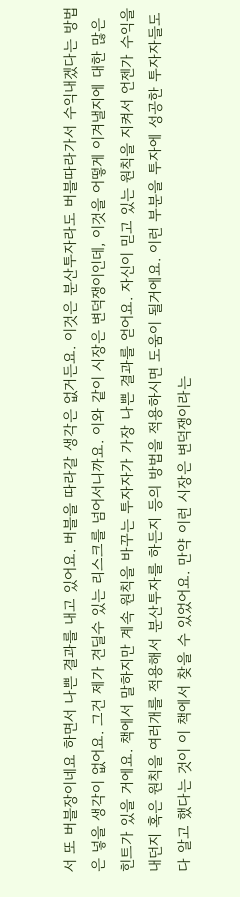서 또 버블장이네요 하면서 나쁜 결과를 내고 있어요. 버블을 따라갈 생각은 없거든요. 이것은 분산투자라도 버블따라가서 수익내겠다는 방법은 넣을 생각이 없어요. 그건 제가 견딜수 있는 리스크를 넘어서니까요. 이와 같이 시장은 변덕쟁이인데, 이것을 어떻게 이겨낼지에 대한 많은 힌트가 있을 거에요. 책에서 말하지만 계속 원칙을 바꾸는 투자자가 가장 나쁜 결과를 얻어요. 자신이 믿고 있는 원칙을 지켜서 언젠가 수익을 내던지 혹은 원칙을 여러개를 적용해서 분산투자를 하든지 등의 방법을 적용하시면 도움이 될거에요. 이런 부분을 투자에 성공한 투자자들도 다 알고 했다는 것이 이 책에서 찾을 수 있었어요. 만약 이런 시장은 변덕쟁이라는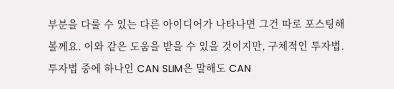부분을 다룰 수 있는 다른 아이디어가 나타나면 그건 따로 포스팅해볼께요. 이와 같은 도움을 받을 수 있을 것이지만, 구체적인 투자법. 투자법 중에 하나인 CAN SLIM은 말해도 CAN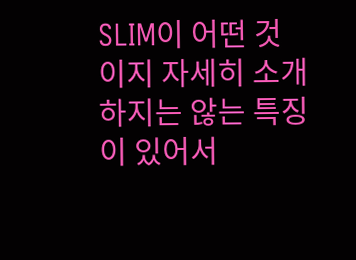SLIM이 어떤 것이지 자세히 소개하지는 않는 특징이 있어서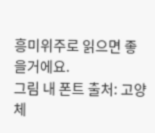흥미위주로 읽으면 좋을거에요.
그림 내 폰트 출처: 고양체